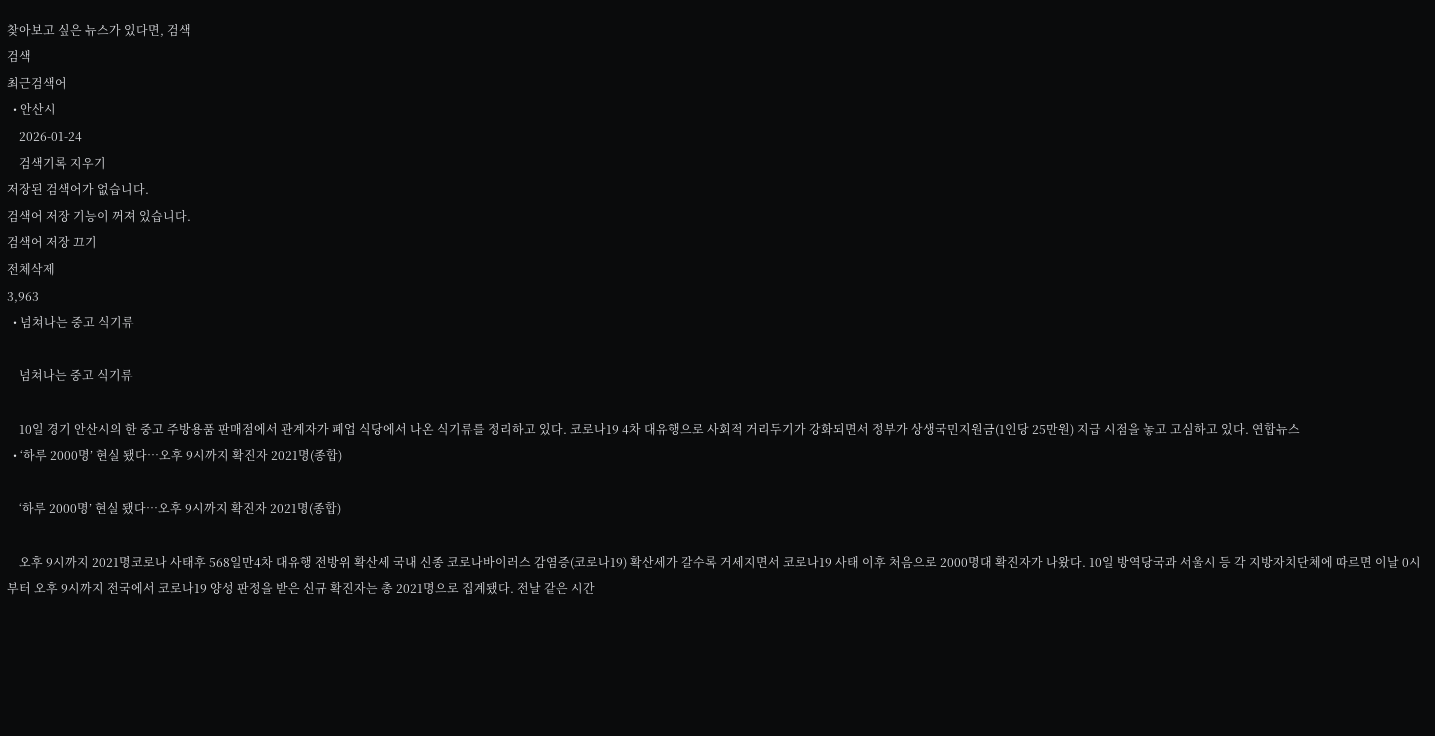찾아보고 싶은 뉴스가 있다면, 검색
검색
최근검색어
  • 안산시
    2026-01-24
    검색기록 지우기
저장된 검색어가 없습니다.
검색어 저장 기능이 꺼져 있습니다.
검색어 저장 끄기
전체삭제
3,963
  • 넘쳐나는 중고 식기류

    넘쳐나는 중고 식기류

    10일 경기 안산시의 한 중고 주방용품 판매점에서 관계자가 폐업 식당에서 나온 식기류를 정리하고 있다. 코로나19 4차 대유행으로 사회적 거리두기가 강화되면서 정부가 상생국민지원금(1인당 25만원) 지급 시점을 놓고 고심하고 있다. 연합뉴스
  • ‘하루 2000명’ 현실 됐다…오후 9시까지 확진자 2021명(종합)

    ‘하루 2000명’ 현실 됐다…오후 9시까지 확진자 2021명(종합)

    오후 9시까지 2021명코로나 사태후 568일만4차 대유행 전방위 확산세 국내 신종 코로나바이러스 감염증(코로나19) 확산세가 갈수록 거세지면서 코로나19 사태 이후 처음으로 2000명대 확진자가 나왔다. 10일 방역당국과 서울시 등 각 지방자치단체에 따르면 이날 0시부터 오후 9시까지 전국에서 코로나19 양성 판정을 받은 신규 확진자는 총 2021명으로 집계됐다. 전날 같은 시간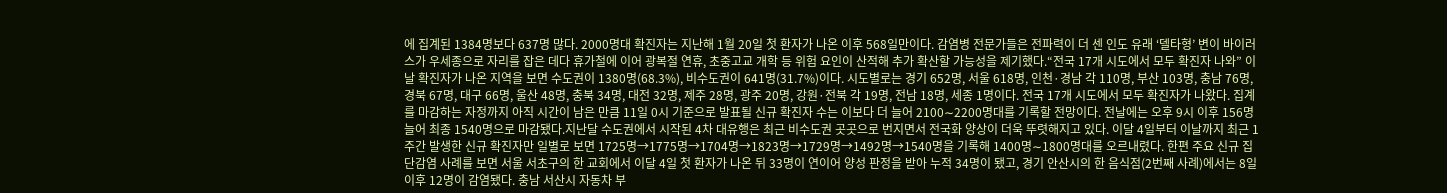에 집계된 1384명보다 637명 많다. 2000명대 확진자는 지난해 1월 20일 첫 환자가 나온 이후 568일만이다. 감염병 전문가들은 전파력이 더 센 인도 유래 ‘델타형’ 변이 바이러스가 우세종으로 자리를 잡은 데다 휴가철에 이어 광복절 연휴, 초중고교 개학 등 위험 요인이 산적해 추가 확산할 가능성을 제기했다.“전국 17개 시도에서 모두 확진자 나와” 이날 확진자가 나온 지역을 보면 수도권이 1380명(68.3%), 비수도권이 641명(31.7%)이다. 시도별로는 경기 652명, 서울 618명, 인천·경남 각 110명, 부산 103명, 충남 76명, 경북 67명, 대구 66명, 울산 48명, 충북 34명, 대전 32명, 제주 28명, 광주 20명, 강원·전북 각 19명, 전남 18명, 세종 1명이다. 전국 17개 시도에서 모두 확진자가 나왔다. 집계를 마감하는 자정까지 아직 시간이 남은 만큼 11일 0시 기준으로 발표될 신규 확진자 수는 이보다 더 늘어 2100∼2200명대를 기록할 전망이다. 전날에는 오후 9시 이후 156명 늘어 최종 1540명으로 마감됐다.지난달 수도권에서 시작된 4차 대유행은 최근 비수도권 곳곳으로 번지면서 전국화 양상이 더욱 뚜렷해지고 있다. 이달 4일부터 이날까지 최근 1주간 발생한 신규 확진자만 일별로 보면 1725명→1775명→1704명→1823명→1729명→1492명→1540명을 기록해 1400명∼1800명대를 오르내렸다. 한편 주요 신규 집단감염 사례를 보면 서울 서초구의 한 교회에서 이달 4일 첫 환자가 나온 뒤 33명이 연이어 양성 판정을 받아 누적 34명이 됐고, 경기 안산시의 한 음식점(2번째 사례)에서는 8일 이후 12명이 감염됐다. 충남 서산시 자동차 부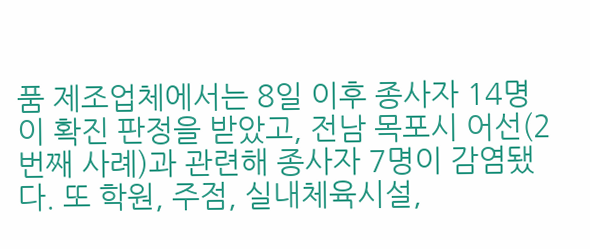품 제조업체에서는 8일 이후 종사자 14명이 확진 판정을 받았고, 전남 목포시 어선(2번째 사례)과 관련해 종사자 7명이 감염됐다. 또 학원, 주점, 실내체육시설,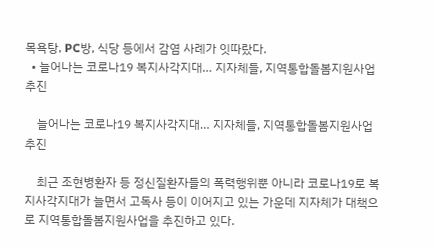목욕탕, PC방, 식당 등에서 감염 사례가 잇따랐다.
  • 늘어나는 코로나19 복지사각지대… 지자체들, 지역통합돌봄지원사업 추진

    늘어나는 코로나19 복지사각지대… 지자체들, 지역통합돌봄지원사업 추진

    최근 조현병환자 등 정신질환자들의 폭력행위뿐 아니라 코로나19로 복지사각지대가 늘면서 고독사 등이 이어지고 있는 가운데 지자체가 대책으로 지역통합돌봄지원사업을 추진하고 있다.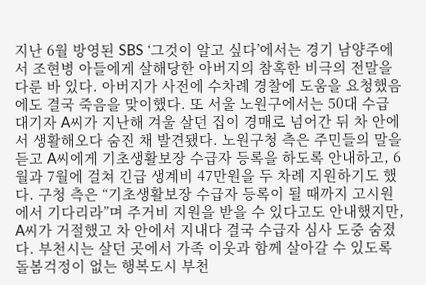지난 6월 방영된 SBS ‘그것이 알고 싶다’에서는 경기 남양주에서 조현병 아들에게 살해당한 아버지의 참혹한 비극의 전말을 다룬 바 있다. 아버지가 사전에 수차례 경찰에 도움을 요청했음에도 결국 죽음을 맞이했다. 또 서울 노원구에서는 50대 수급 대기자 A씨가 지난해 겨울 살던 집이 경매로 넘어간 뒤 차 안에서 생활해오다 숨진 채 발견됐다. 노원구청 측은 주민들의 말을 듣고 A씨에게 기초생활보장 수급자 등록을 하도록 안내하고, 6월과 7월에 걸쳐 긴급 생계비 47만원을 두 차례 지원하기도 했다. 구청 측은 “기초생활보장 수급자 등록이 될 때까지 고시원에서 기다리라”며 주거비 지원을 받을 수 있다고도 안내했지만, A씨가 거절했고 차 안에서 지내다 결국 수급자 심사 도중 숨졌다. 부천시는 살던 곳에서 가족 이웃과 함께 살아갈 수 있도록 돌봄걱정이 없는 행복도시 부천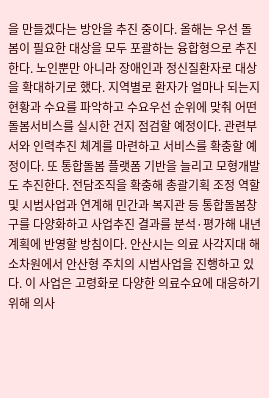을 만들겠다는 방안을 추진 중이다. 올해는 우선 돌봄이 필요한 대상을 모두 포괄하는 융합형으로 추진한다. 노인뿐만 아니라 장애인과 정신질환자로 대상을 확대하기로 했다. 지역별로 환자가 얼마나 되는지 현황과 수요를 파악하고 수요우선 순위에 맞춰 어떤 돌봄서비스를 실시한 건지 점검할 예정이다. 관련부서와 인력추진 체계를 마련하고 서비스를 확충할 예정이다. 또 통합돌봄 플랫폼 기반을 늘리고 모형개발도 추진한다. 전담조직을 확충해 총괄기획 조정 역할 및 시범사업과 연계해 민간과 복지관 등 통합돌봄창구를 다양화하고 사업추진 결과를 분석·평가해 내년 계획에 반영할 방침이다. 안산시는 의료 사각지대 해소차원에서 안산형 주치의 시범사업을 진행하고 있다. 이 사업은 고령화로 다양한 의료수요에 대응하기 위해 의사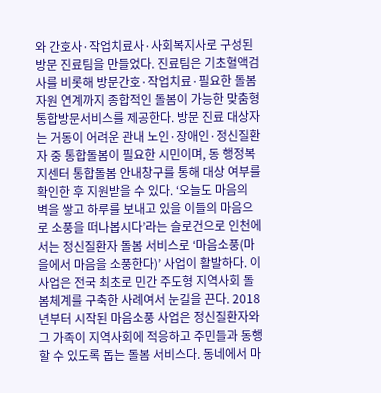와 간호사·작업치료사·사회복지사로 구성된 방문 진료팀을 만들었다. 진료팀은 기초혈액검사를 비롯해 방문간호·작업치료·필요한 돌봄 자원 연계까지 종합적인 돌봄이 가능한 맞춤형 통합방문서비스를 제공한다. 방문 진료 대상자는 거동이 어려운 관내 노인·장애인·정신질환자 중 통합돌봄이 필요한 시민이며, 동 행정복지센터 통합돌봄 안내창구를 통해 대상 여부를 확인한 후 지원받을 수 있다. ‘오늘도 마음의 벽을 쌓고 하루를 보내고 있을 이들의 마음으로 소풍을 떠나봅시다’라는 슬로건으로 인천에서는 정신질환자 돌봄 서비스로 ‘마음소풍(마을에서 마음을 소풍한다)’ 사업이 활발하다. 이 사업은 전국 최초로 민간 주도형 지역사회 돌봄체계를 구축한 사례여서 눈길을 끈다. 2018년부터 시작된 마음소풍 사업은 정신질환자와 그 가족이 지역사회에 적응하고 주민들과 동행할 수 있도록 돕는 돌봄 서비스다. 동네에서 마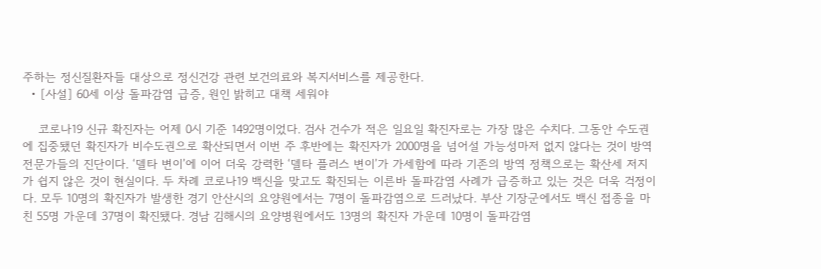주하는 정신질환자들 대상으로 정신건강 관련 보건의료와 복지서비스를 제공한다.
  • [사설] 60세 이상 돌파감염 급증, 원인 밝히고 대책 세워야

    코로나19 신규 확진자는 어제 0시 기준 1492명이었다. 검사 건수가 적은 일요일 확진자로는 가장 많은 수치다. 그동안 수도권에 집중됐던 확진자가 비수도권으로 확산되면서 이번 주 후반에는 확진자가 2000명을 넘어설 가능성마저 없지 않다는 것이 방역 전문가들의 진단이다. ‘델타 변이’에 이어 더욱 강력한 ‘델타 플러스 변이’가 가세함에 따라 기존의 방역 정책으로는 확산세 저지가 쉽지 않은 것이 현실이다. 두 차례 코로나19 백신을 맞고도 확진되는 이른바 돌파감염 사례가 급증하고 있는 것은 더욱 걱정이다. 모두 10명의 확진자가 발생한 경기 안산시의 요양원에서는 7명이 돌파감염으로 드러났다. 부산 기장군에서도 백신 접종을 마친 55명 가운데 37명이 확진됐다. 경남 김해시의 요양병원에서도 13명의 확진자 가운데 10명이 돌파감염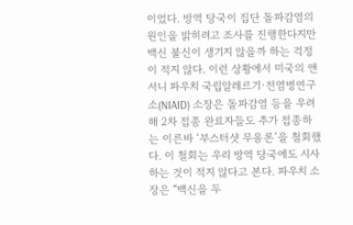이었다. 방역 당국이 집단 돌파감염의 원인을 밝히려고 조사를 진행한다지만 백신 불신이 생기지 않을까 하는 걱정이 적지 않다. 이런 상황에서 미국의 앤서니 파우치 국립알레르기·전염병연구소(NIAID) 소장은 돌파감염 등을 우려해 2차 접종 완료자들도 추가 접종하는 이른바 ‘부스터샷 무용론’을 철회했다. 이 철회는 우리 방역 당국에도 시사하는 것이 적지 않다고 본다. 파우치 소장은 “백신을 두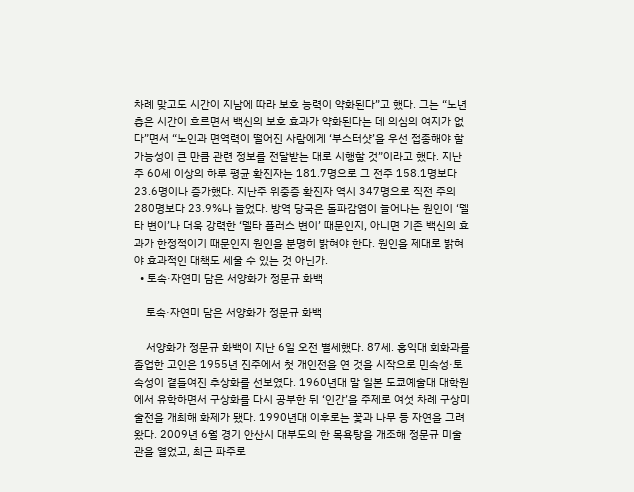차례 맞고도 시간이 지남에 따라 보호 능력이 약화된다”고 했다. 그는 “노년층은 시간이 흐르면서 백신의 보호 효과가 약화된다는 데 의심의 여지가 없다”면서 “노인과 면역력이 떨어진 사람에게 ‘부스터샷’을 우선 접종해야 할 가능성이 큰 만큼 관련 정보를 전달받는 대로 시행할 것”이라고 했다. 지난주 60세 이상의 하루 평균 확진자는 181.7명으로 그 전주 158.1명보다 23.6명이나 증가했다. 지난주 위중증 확진자 역시 347명으로 직전 주의 280명보다 23.9%나 늘었다. 방역 당국은 돌파감염이 늘어나는 원인이 ‘델타 변이’나 더욱 강력한 ‘델타 플러스 변이’ 때문인지, 아니면 기존 백신의 효과가 한정적이기 때문인지 원인을 분명히 밝혀야 한다. 원인을 제대로 밝혀야 효과적인 대책도 세울 수 있는 것 아닌가.
  • 토속·자연미 담은 서양화가 정문규 화백

    토속·자연미 담은 서양화가 정문규 화백

    서양화가 정문규 화백이 지난 6일 오전 별세했다. 87세. 홍익대 회화과를 졸업한 고인은 1955년 진주에서 첫 개인전을 연 것을 시작으로 민속성·토속성이 곁들여진 추상화를 선보였다. 1960년대 말 일본 도쿄예술대 대학원에서 유학하면서 구상화를 다시 공부한 뒤 ‘인간’을 주제로 여섯 차례 구상미술전을 개최해 화제가 됐다. 1990년대 이후로는 꽃과 나무 등 자연을 그려 왔다. 2009년 6월 경기 안산시 대부도의 한 목욕탕을 개조해 정문규 미술관을 열었고, 최근 파주로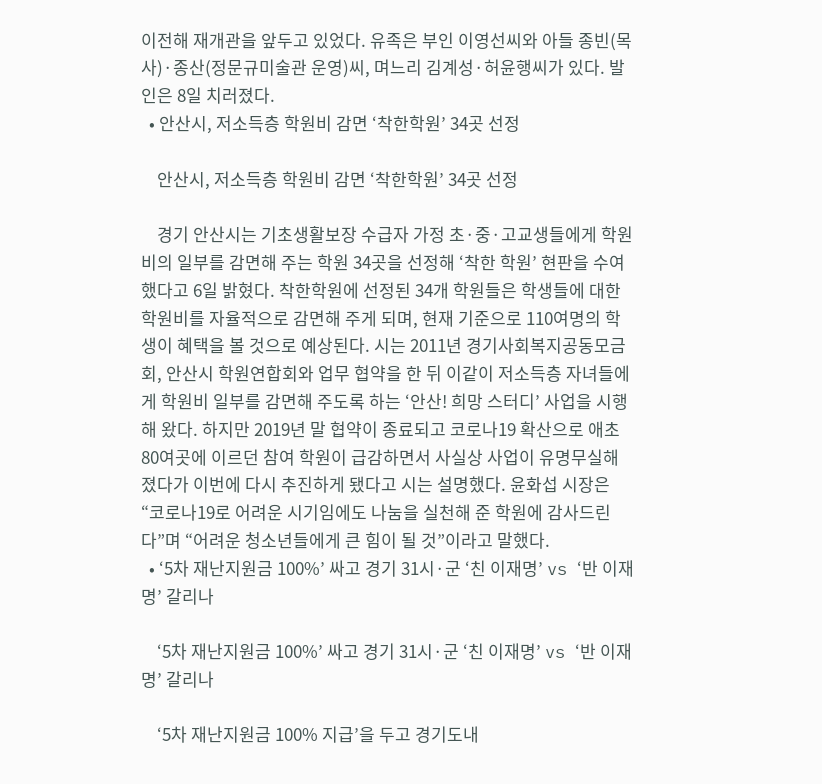이전해 재개관을 앞두고 있었다. 유족은 부인 이영선씨와 아들 종빈(목사)·종산(정문규미술관 운영)씨, 며느리 김계성·허윤행씨가 있다. 발인은 8일 치러졌다.
  • 안산시, 저소득층 학원비 감면 ‘착한학원’ 34곳 선정

    안산시, 저소득층 학원비 감면 ‘착한학원’ 34곳 선정

    경기 안산시는 기초생활보장 수급자 가정 초·중·고교생들에게 학원비의 일부를 감면해 주는 학원 34곳을 선정해 ‘착한 학원’ 현판을 수여했다고 6일 밝혔다. 착한학원에 선정된 34개 학원들은 학생들에 대한 학원비를 자율적으로 감면해 주게 되며, 현재 기준으로 110여명의 학생이 혜택을 볼 것으로 예상된다. 시는 2011년 경기사회복지공동모금회, 안산시 학원연합회와 업무 협약을 한 뒤 이같이 저소득층 자녀들에게 학원비 일부를 감면해 주도록 하는 ‘안산! 희망 스터디’ 사업을 시행해 왔다. 하지만 2019년 말 협약이 종료되고 코로나19 확산으로 애초 80여곳에 이르던 참여 학원이 급감하면서 사실상 사업이 유명무실해졌다가 이번에 다시 추진하게 됐다고 시는 설명했다. 윤화섭 시장은 “코로나19로 어려운 시기임에도 나눔을 실천해 준 학원에 감사드린다”며 “어려운 청소년들에게 큰 힘이 될 것”이라고 말했다.
  • ‘5차 재난지원금 100%’ 싸고 경기 31시·군 ‘친 이재명’ vs ‘반 이재명’ 갈리나

    ‘5차 재난지원금 100%’ 싸고 경기 31시·군 ‘친 이재명’ vs ‘반 이재명’ 갈리나

    ‘5차 재난지원금 100% 지급’을 두고 경기도내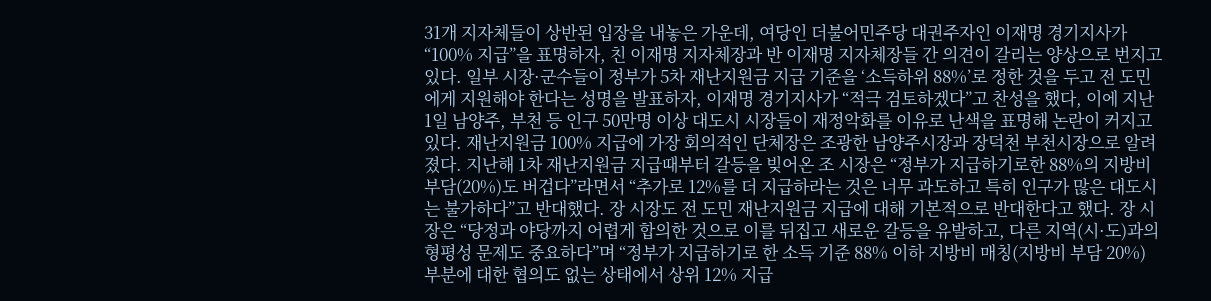31개 지자체들이 상반된 입장을 내놓은 가운데, 여당인 더불어민주당 대권주자인 이재명 경기지사가 “100% 지급”을 표명하자, 친 이재명 지자체장과 반 이재명 지자체장들 간 의견이 갈리는 양상으로 번지고 있다. 일부 시장·군수들이 정부가 5차 재난지원금 지급 기준을 ‘소득하위 88%’로 정한 것을 두고 전 도민에게 지원해야 한다는 성명을 발표하자, 이재명 경기지사가 “적극 검토하겠다”고 찬성을 했다, 이에 지난 1일 남양주, 부천 등 인구 50만명 이상 대도시 시장들이 재정악화를 이유로 난색을 표명해 논란이 커지고 있다. 재난지원금 100% 지급에 가장 회의적인 단체장은 조광한 남양주시장과 장덕천 부천시장으로 알려졌다. 지난해 1차 재난지원금 지급때부터 갈등을 빚어온 조 시장은 “정부가 지급하기로한 88%의 지방비 부담(20%)도 버겁다”라면서 “추가로 12%를 더 지급하라는 것은 너무 과도하고 특히 인구가 많은 대도시는 불가하다”고 반대했다. 장 시장도 전 도민 재난지원금 지급에 대해 기본적으로 반대한다고 했다. 장 시장은 “당정과 야당까지 어렵게 합의한 것으로 이를 뒤집고 새로운 갈등을 유발하고, 다른 지역(시·도)과의 형평성 문제도 중요하다”며 “정부가 지급하기로 한 소득 기준 88% 이하 지방비 매칭(지방비 부담 20%) 부분에 대한 협의도 없는 상태에서 상위 12% 지급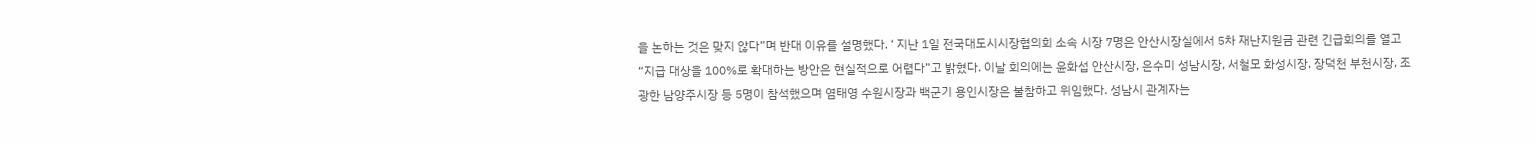을 논하는 것은 맞지 않다”며 반대 이유를 설명했다. ‘ 지난 1일 전국대도시시장협의회 소속 시장 7명은 안산시장실에서 5차 재난지원금 관련 긴급회의를 열고 “지급 대상을 100%로 확대하는 방안은 현실적으로 어렵다”고 밝혔다. 이날 회의에는 윤화섭 안산시장, 은수미 성남시장, 서철모 화성시장, 장덕천 부천시장, 조광한 남양주시장 등 5명이 참석했으며 염태영 수원시장과 백군기 용인시장은 불참하고 위임했다. 성남시 관계자는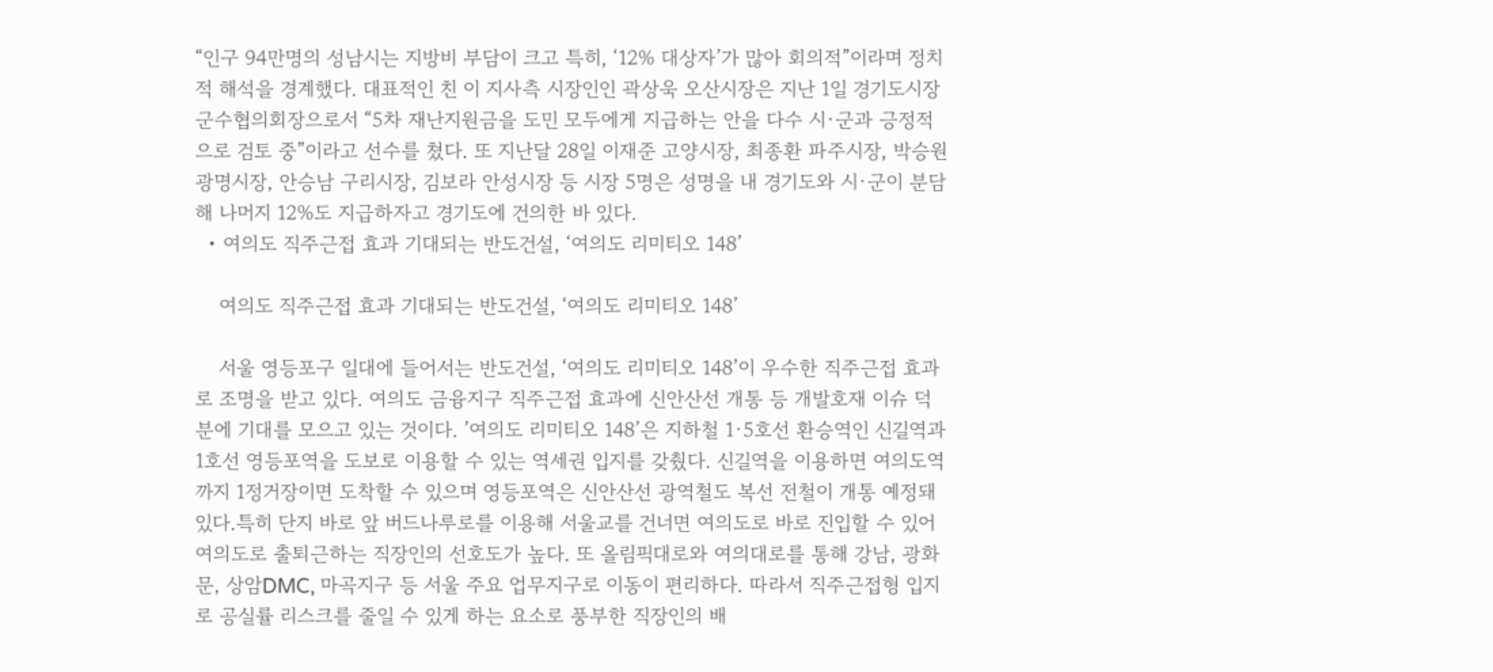“인구 94만명의 성남시는 지방비 부담이 크고 특히, ‘12% 대상자’가 많아 회의적”이라며 정치적 해석을 경계했다. 대표적인 친 이 지사측 시장인인 곽상욱 오산시장은 지난 1일 경기도시장군수협의회장으로서 “5차 재난지원금을 도민 모두에게 지급하는 안을 다수 시·군과 긍정적으로 검토 중”이라고 선수를 쳤다. 또 지난달 28일 이재준 고양시장, 최종환 파주시장, 박승원 광명시장, 안승남 구리시장, 김보라 안성시장 등 시장 5명은 성명을 내 경기도와 시·군이 분담해 나머지 12%도 지급하자고 경기도에 건의한 바 있다.
  • 여의도 직주근접 효과 기대되는 반도건설, ‘여의도 리미티오 148’

    여의도 직주근접 효과 기대되는 반도건설, ‘여의도 리미티오 148’

    서울 영등포구 일대에 들어서는 반도건설, ‘여의도 리미티오 148’이 우수한 직주근접 효과로 조명을 받고 있다. 여의도 금융지구 직주근접 효과에 신안산선 개통 등 개발호재 이슈 덕분에 기대를 모으고 있는 것이다. ’여의도 리미티오 148’은 지하철 1·5호선 환승역인 신길역과 1호선 영등포역을 도보로 이용할 수 있는 역세권 입지를 갖췄다. 신길역을 이용하면 여의도역까지 1정거장이면 도착할 수 있으며 영등포역은 신안산선 광역철도 복선 전철이 개통 예정돼 있다.특히 단지 바로 앞 버드나루로를 이용해 서울교를 건너면 여의도로 바로 진입할 수 있어 여의도로 출퇴근하는 직장인의 선호도가 높다. 또 올림픽대로와 여의대로를 통해 강남, 광화문, 상암DMC, 마곡지구 등 서울 주요 업무지구로 이동이 편리하다. 따라서 직주근접형 입지로 공실률 리스크를 줄일 수 있게 하는 요소로 풍부한 직장인의 배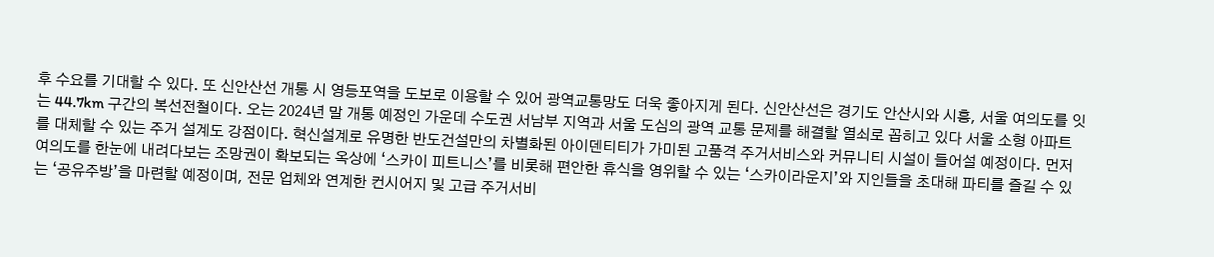후 수요를 기대할 수 있다. 또 신안산선 개통 시 영등포역을 도보로 이용할 수 있어 광역교통망도 더욱 좋아지게 된다. 신안산선은 경기도 안산시와 시흥, 서울 여의도를 잇는 44.7km 구간의 복선전철이다. 오는 2024년 말 개통 예정인 가운데 수도권 서남부 지역과 서울 도심의 광역 교통 문제를 해결할 열쇠로 꼽히고 있다 서울 소형 아파트를 대체할 수 있는 주거 설계도 강점이다. 혁신설계로 유명한 반도건설만의 차별화된 아이덴티티가 가미된 고품격 주거서비스와 커뮤니티 시설이 들어설 예정이다. 먼저 여의도를 한눈에 내려다보는 조망권이 확보되는 옥상에 ‘스카이 피트니스’를 비롯해 편안한 휴식을 영위할 수 있는 ‘스카이라운지’와 지인들을 초대해 파티를 즐길 수 있는 ‘공유주방’을 마련할 예정이며, 전문 업체와 연계한 컨시어지 및 고급 주거서비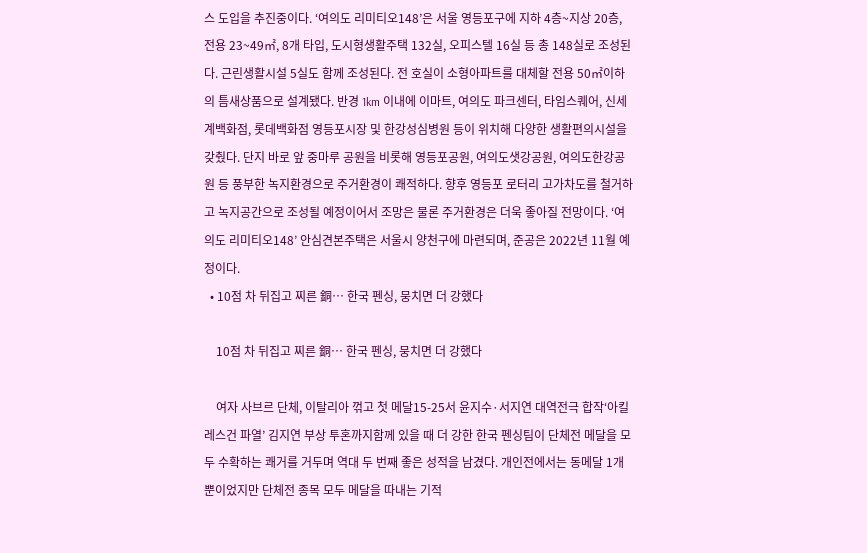스 도입을 추진중이다. ‘여의도 리미티오148’은 서울 영등포구에 지하 4층~지상 20층, 전용 23~49㎡, 8개 타입, 도시형생활주택 132실, 오피스텔 16실 등 총 148실로 조성된다. 근린생활시설 5실도 함께 조성된다. 전 호실이 소형아파트를 대체할 전용 50㎡이하의 틈새상품으로 설계됐다. 반경 1km 이내에 이마트, 여의도 파크센터, 타임스퀘어, 신세계백화점, 롯데백화점 영등포시장 및 한강성심병원 등이 위치해 다양한 생활편의시설을 갖췄다. 단지 바로 앞 중마루 공원을 비롯해 영등포공원, 여의도샛강공원, 여의도한강공원 등 풍부한 녹지환경으로 주거환경이 쾌적하다. 향후 영등포 로터리 고가차도를 철거하고 녹지공간으로 조성될 예정이어서 조망은 물론 주거환경은 더욱 좋아질 전망이다. ‘여의도 리미티오148’ 안심견본주택은 서울시 양천구에 마련되며, 준공은 2022년 11월 예정이다.
  • 10점 차 뒤집고 찌른 銅… 한국 펜싱, 뭉치면 더 강했다

    10점 차 뒤집고 찌른 銅… 한국 펜싱, 뭉치면 더 강했다

    여자 사브르 단체, 이탈리아 꺾고 첫 메달15-25서 윤지수·서지연 대역전극 합작‘아킬레스건 파열’ 김지연 부상 투혼까지함께 있을 때 더 강한 한국 펜싱팀이 단체전 메달을 모두 수확하는 쾌거를 거두며 역대 두 번째 좋은 성적을 남겼다. 개인전에서는 동메달 1개뿐이었지만 단체전 종목 모두 메달을 따내는 기적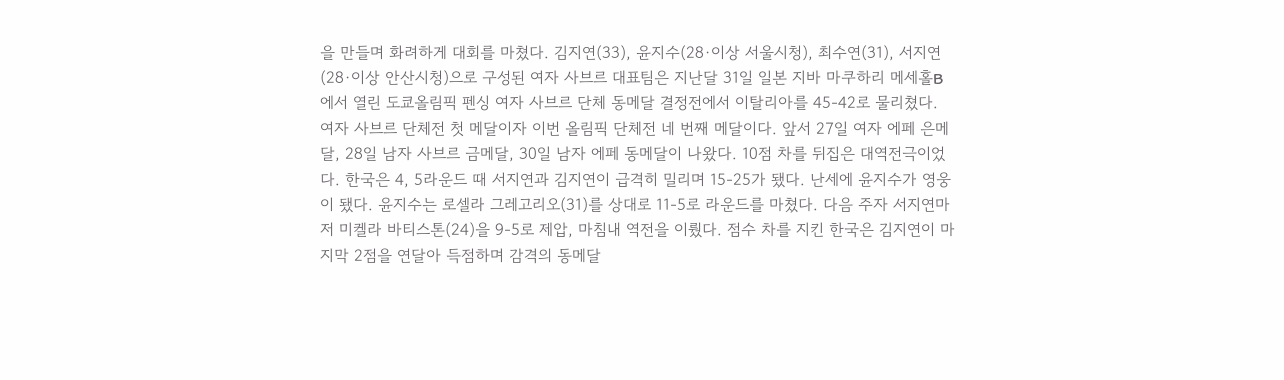을 만들며 화려하게 대회를 마쳤다. 김지연(33), 윤지수(28·이상 서울시청), 최수연(31), 서지연(28·이상 안산시청)으로 구성된 여자 사브르 대표팀은 지난달 31일 일본 지바 마쿠하리 메세홀B에서 열린 도쿄올림픽 펜싱 여자 사브르 단체 동메달 결정전에서 이탈리아를 45-42로 물리쳤다. 여자 사브르 단체전 첫 메달이자 이번 올림픽 단체전 네 번째 메달이다. 앞서 27일 여자 에페 은메달, 28일 남자 사브르 금메달, 30일 남자 에페 동메달이 나왔다. 10점 차를 뒤집은 대역전극이었다. 한국은 4, 5라운드 때 서지연과 김지연이 급격히 밀리며 15-25가 됐다. 난세에 윤지수가 영웅이 됐다. 윤지수는 로셀라 그레고리오(31)를 상대로 11-5로 라운드를 마쳤다. 다음 주자 서지연마저 미켈라 바티스톤(24)을 9-5로 제압, 마침내 역전을 이뤘다. 점수 차를 지킨 한국은 김지연이 마지막 2점을 연달아 득점하며 감격의 동메달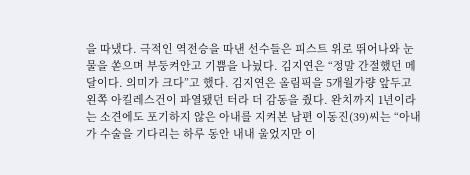을 따냈다. 극적인 역전승을 따낸 선수들은 피스트 위로 뛰어나와 눈물을 쏟으며 부둥켜안고 기쁨을 나눴다. 김지연은 “정말 간절했던 메달이다. 의미가 크다”고 했다. 김지연은 올림픽을 5개월가량 앞두고 왼쪽 아킬레스건이 파열됐던 터라 더 감동을 줬다. 완치까지 1년이라는 소견에도 포기하지 않은 아내를 지켜본 남편 이동진(39)씨는 “아내가 수술을 기다리는 하루 동안 내내 울었지만 이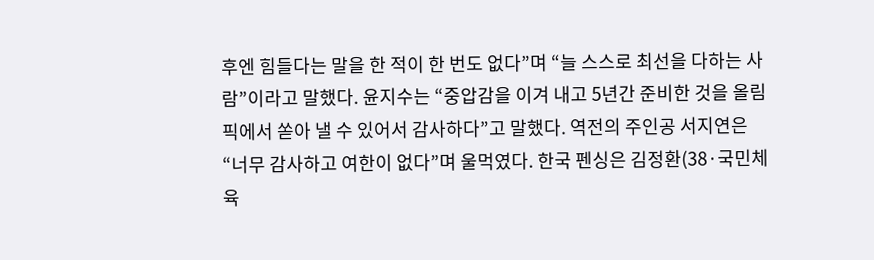후엔 힘들다는 말을 한 적이 한 번도 없다”며 “늘 스스로 최선을 다하는 사람”이라고 말했다. 윤지수는 “중압감을 이겨 내고 5년간 준비한 것을 올림픽에서 쏟아 낼 수 있어서 감사하다”고 말했다. 역전의 주인공 서지연은 “너무 감사하고 여한이 없다”며 울먹였다. 한국 펜싱은 김정환(38·국민체육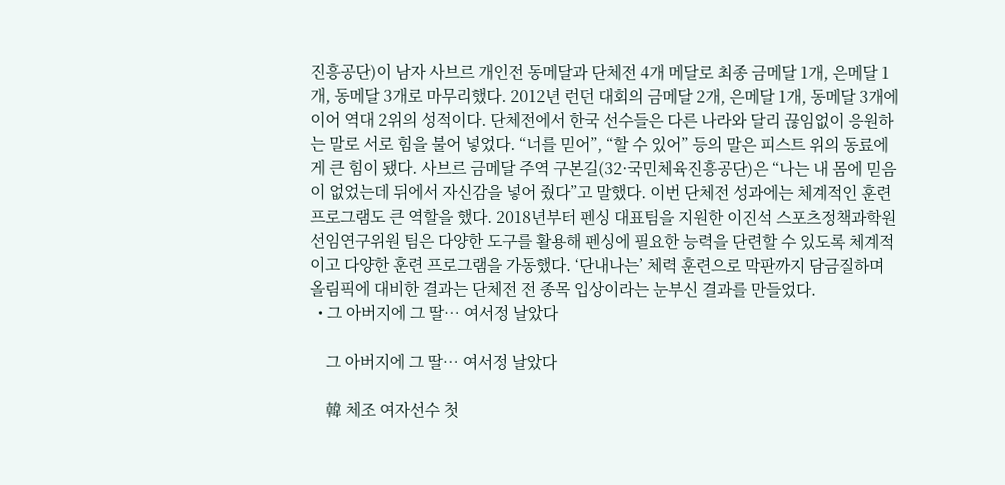진흥공단)이 남자 사브르 개인전 동메달과 단체전 4개 메달로 최종 금메달 1개, 은메달 1개, 동메달 3개로 마무리했다. 2012년 런던 대회의 금메달 2개, 은메달 1개, 동메달 3개에 이어 역대 2위의 성적이다. 단체전에서 한국 선수들은 다른 나라와 달리 끊임없이 응원하는 말로 서로 힘을 불어 넣었다. “너를 믿어”, “할 수 있어” 등의 말은 피스트 위의 동료에게 큰 힘이 됐다. 사브르 금메달 주역 구본길(32·국민체육진흥공단)은 “나는 내 몸에 믿음이 없었는데 뒤에서 자신감을 넣어 줬다”고 말했다. 이번 단체전 성과에는 체계적인 훈련 프로그램도 큰 역할을 했다. 2018년부터 펜싱 대표팀을 지원한 이진석 스포츠정책과학원 선임연구위원 팀은 다양한 도구를 활용해 펜싱에 필요한 능력을 단련할 수 있도록 체계적이고 다양한 훈련 프로그램을 가동했다. ‘단내나는’ 체력 훈련으로 막판까지 담금질하며 올림픽에 대비한 결과는 단체전 전 종목 입상이라는 눈부신 결과를 만들었다.
  • 그 아버지에 그 딸… 여서정 날았다

    그 아버지에 그 딸… 여서정 날았다

    韓 체조 여자선수 첫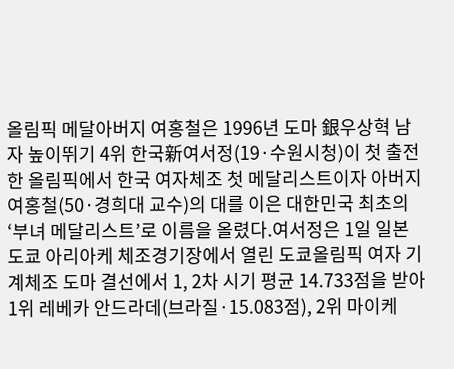올림픽 메달아버지 여홍철은 1996년 도마 銀우상혁 남자 높이뛰기 4위 한국新여서정(19·수원시청)이 첫 출전한 올림픽에서 한국 여자체조 첫 메달리스트이자 아버지 여홍철(50·경희대 교수)의 대를 이은 대한민국 최초의 ‘부녀 메달리스트’로 이름을 올렸다.여서정은 1일 일본 도쿄 아리아케 체조경기장에서 열린 도쿄올림픽 여자 기계체조 도마 결선에서 1, 2차 시기 평균 14.733점을 받아 1위 레베카 안드라데(브라질·15.083점), 2위 마이케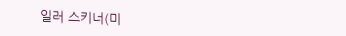일러 스키너(미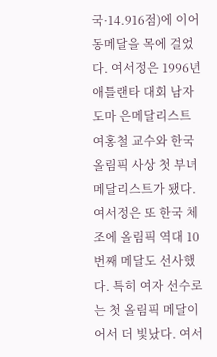국·14.916점)에 이어 동메달을 목에 걸었다. 여서정은 1996년 애틀랜타 대회 남자 도마 은메달리스트 여홍철 교수와 한국 올림픽 사상 첫 부녀 메달리스트가 됐다. 여서정은 또 한국 체조에 올림픽 역대 10번째 메달도 선사했다. 특히 여자 선수로는 첫 올림픽 메달이어서 더 빛났다. 여서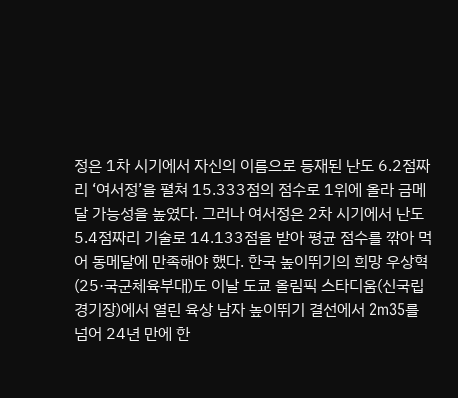정은 1차 시기에서 자신의 이름으로 등재된 난도 6.2점짜리 ‘여서정’을 펼쳐 15.333점의 점수로 1위에 올라 금메달 가능성을 높였다. 그러나 여서정은 2차 시기에서 난도 5.4점짜리 기술로 14.133점을 받아 평균 점수를 깎아 먹어 동메달에 만족해야 했다. 한국 높이뛰기의 희망 우상혁(25·국군체육부대)도 이날 도쿄 올림픽 스타디움(신국립경기장)에서 열린 육상 남자 높이뛰기 결선에서 2m35를 넘어 24년 만에 한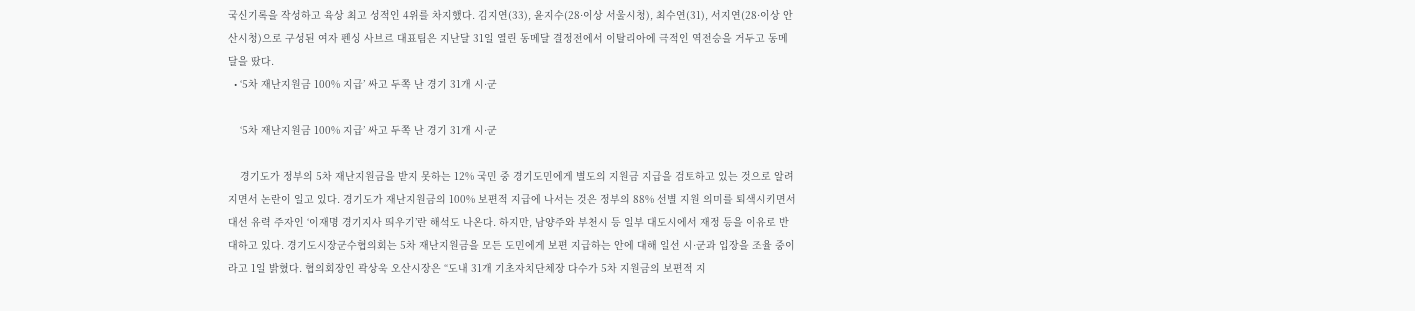국신기록을 작성하고 육상 최고 성적인 4위를 차지했다. 김지연(33), 윤지수(28·이상 서울시청), 최수연(31), 서지연(28·이상 안산시청)으로 구성된 여자 펜싱 사브르 대표팀은 지난달 31일 열린 동메달 결정전에서 이탈리아에 극적인 역전승을 거두고 동메달을 땄다.
  • ‘5차 재난지원금 100% 지급’ 싸고 두쪽 난 경기 31개 시·군

    ‘5차 재난지원금 100% 지급’ 싸고 두쪽 난 경기 31개 시·군

    경기도가 정부의 5차 재난지원금을 받지 못하는 12% 국민 중 경기도민에게 별도의 지원금 지급을 검토하고 있는 것으로 알려지면서 논란이 일고 있다. 경기도가 재난지원금의 100% 보편적 지급에 나서는 것은 정부의 88% 선별 지원 의미를 퇴색시키면서 대선 유력 주자인 ‘이재명 경기지사 띄우기’란 해석도 나온다. 하지만, 남양주와 부천시 등 일부 대도시에서 재정 등을 이유로 반대하고 있다. 경기도시장군수협의회는 5차 재난지원금을 모든 도민에게 보편 지급하는 안에 대해 일선 시·군과 입장을 조율 중이라고 1일 밝혔다. 협의회장인 곽상욱 오산시장은 “도내 31개 기초자치단체장 다수가 5차 지원금의 보편적 지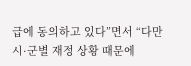급에 동의하고 있다”면서 “다만 시·군별 재정 상황 때문에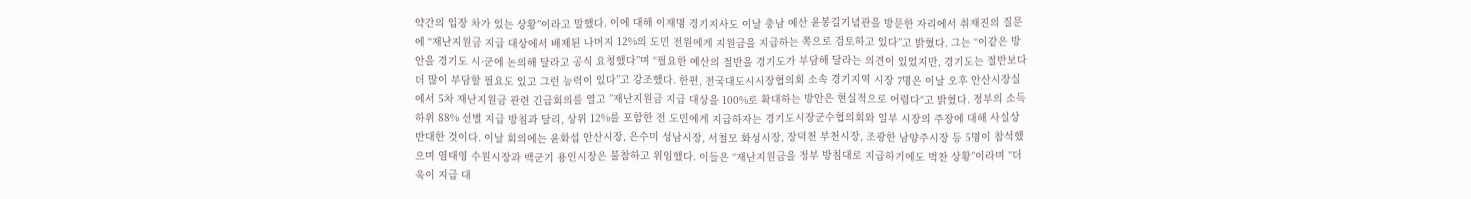약간의 입장 차가 있는 상황”이라고 말했다. 이에 대해 이재명 경기지사도 이날 충남 예산 윤봉길기념관을 방문한 자리에서 취재진의 질문에 “재난지원금 지급 대상에서 배제된 나머지 12%의 도민 전원에게 지원금을 지급하는 쪽으로 검토하고 있다”고 밝혔다. 그는 “이같은 방안을 경기도 시·군에 논의해 달라고 공식 요청했다”며 “필요한 예산의 절반을 경기도가 부담해 달라는 의견이 있었지만, 경기도는 절반보다 더 많이 부담할 필요도 있고 그런 능력이 있다”고 강조했다. 한편, 전국대도시시장협의회 소속 경기지역 시장 7명은 이날 오후 안산시장실에서 5차 재난지원금 관련 긴급회의를 열고 ”재난지원금 지급 대상을 100%로 확대하는 방안은 현실적으로 어렵다“고 밝혔다. 정부의 소득 하위 88% 선별 지급 방침과 달리, 상위 12%를 포함한 전 도민에게 지급하자는 경기도시장군수협의회와 일부 시장의 주장에 대해 사실상 반대한 것이다. 이날 회의에는 윤화섭 안산시장, 은수미 성남시장, 서철모 화성시장, 장덕천 부천시장, 조광한 남양주시장 등 5명이 참석했으며 염태영 수원시장과 백군기 용인시장은 불참하고 위임했다. 이들은 “재난지원금을 정부 방침대로 지급하기에도 벅찬 상황”이라며 “더욱이 지급 대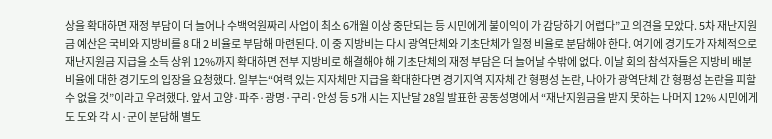상을 확대하면 재정 부담이 더 늘어나 수백억원짜리 사업이 최소 6개월 이상 중단되는 등 시민에게 불이익이 가 감당하기 어렵다”고 의견을 모았다. 5차 재난지원금 예산은 국비와 지방비를 8 대 2 비율로 부담해 마련된다. 이 중 지방비는 다시 광역단체와 기초단체가 일정 비율로 분담해야 한다. 여기에 경기도가 자체적으로 재난지원금 지급을 소득 상위 12%까지 확대하면 전부 지방비로 해결해야 해 기초단체의 재정 부담은 더 늘어날 수밖에 없다. 이날 회의 참석자들은 지방비 배분 비율에 대한 경기도의 입장을 요청했다. 일부는“여력 있는 지자체만 지급을 확대한다면 경기지역 지자체 간 형평성 논란, 나아가 광역단체 간 형평성 논란을 피할 수 없을 것”이라고 우려했다. 앞서 고양·파주·광명·구리·안성 등 5개 시는 지난달 28일 발표한 공동성명에서 “재난지원금을 받지 못하는 나머지 12% 시민에게도 도와 각 시·군이 분담해 별도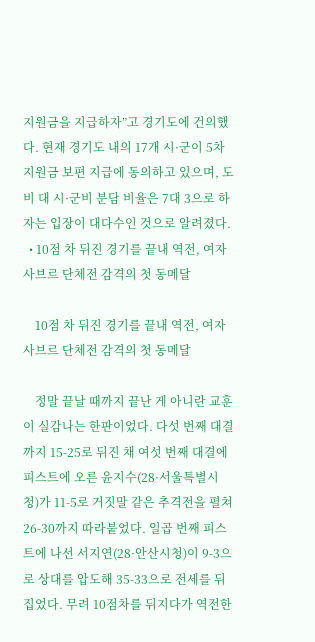지원금을 지급하자”고 경기도에 건의했다. 현재 경기도 내의 17개 시·군이 5차 지원금 보편 지급에 동의하고 있으며, 도비 대 시·군비 분담 비율은 7대 3으로 하자는 입장이 대다수인 것으로 알려졌다.
  • 10점 차 뒤진 경기를 끝내 역전, 여자 사브르 단체전 감격의 첫 동메달

    10점 차 뒤진 경기를 끝내 역전, 여자 사브르 단체전 감격의 첫 동메달

    정말 끝날 때까지 끝난 게 아니란 교훈이 실감나는 한판이었다. 다섯 번째 대결까지 15-25로 뒤진 채 여섯 번째 대결에 피스트에 오른 윤지수(28·서울특별시청)가 11-5로 거짓말 같은 추격전을 펼쳐 26-30까지 따라붙었다. 일곱 번째 피스트에 나선 서지연(28·안산시청)이 9-3으로 상대를 압도해 35-33으로 전세를 뒤집었다. 무려 10점차를 뒤지다가 역전한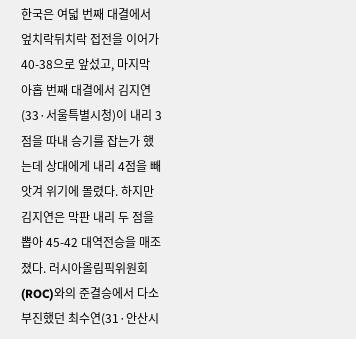한국은 여덟 번째 대결에서 엎치락뒤치락 접전을 이어가 40-38으로 앞섰고, 마지막 아홉 번째 대결에서 김지연(33·서울특별시청)이 내리 3점을 따내 승기를 잡는가 했는데 상대에게 내리 4점을 빼앗겨 위기에 몰렸다. 하지만 김지연은 막판 내리 두 점을 뽑아 45-42 대역전승을 매조졌다. 러시아올림픽위원회(ROC)와의 준결승에서 다소 부진했던 최수연(31·안산시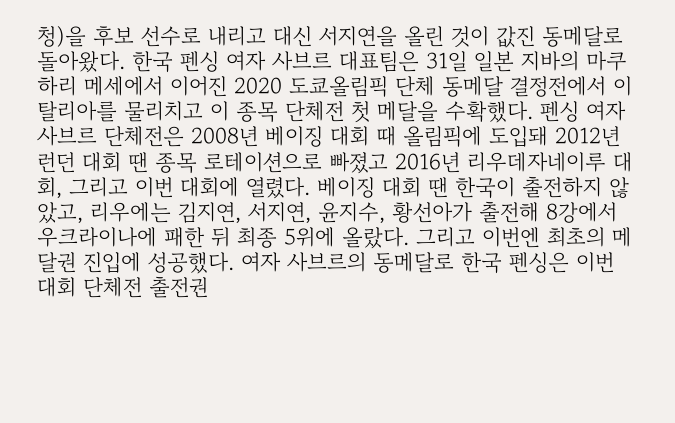청)을 후보 선수로 내리고 대신 서지연을 올린 것이 값진 동메달로 돌아왔다. 한국 펜싱 여자 사브르 대표팀은 31일 일본 지바의 마쿠하리 메세에서 이어진 2020 도쿄올림픽 단체 동메달 결정전에서 이탈리아를 물리치고 이 종목 단체전 첫 메달을 수확했다. 펜싱 여자 사브르 단체전은 2008년 베이징 대회 때 올림픽에 도입돼 2012년 런던 대회 땐 종목 로테이션으로 빠졌고 2016년 리우데자네이루 대회, 그리고 이번 대회에 열렸다. 베이징 대회 땐 한국이 출전하지 않았고, 리우에는 김지연, 서지연, 윤지수, 황선아가 출전해 8강에서 우크라이나에 패한 뒤 최종 5위에 올랐다. 그리고 이번엔 최초의 메달권 진입에 성공했다. 여자 사브르의 동메달로 한국 펜싱은 이번 대회 단체전 출전권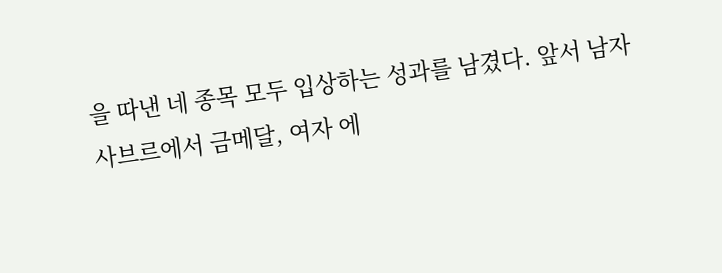을 따낸 네 종목 모두 입상하는 성과를 남겼다. 앞서 남자 사브르에서 금메달, 여자 에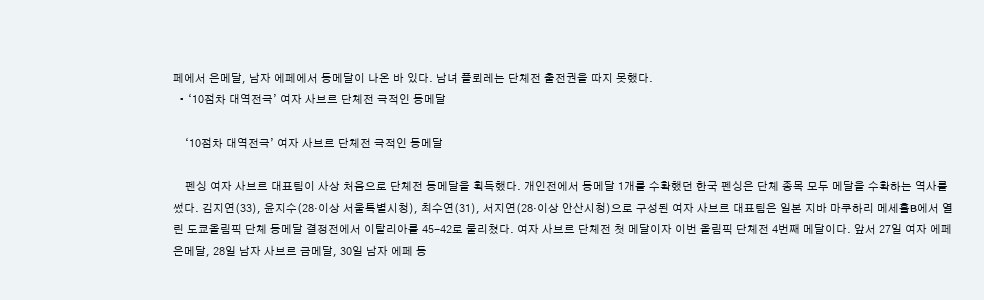페에서 은메달, 남자 에페에서 동메달이 나온 바 있다. 남녀 플뢰레는 단체전 출전권을 따지 못했다.
  • ‘10점차 대역전극’ 여자 사브르 단체전 극적인 동메달

    ‘10점차 대역전극’ 여자 사브르 단체전 극적인 동메달

    펜싱 여자 사브르 대표팀이 사상 처음으로 단체전 동메달을 획득했다. 개인전에서 동메달 1개를 수확했던 한국 펜싱은 단체 종목 모두 메달을 수확하는 역사를 썼다. 김지연(33), 윤지수(28·이상 서울특별시청), 최수연(31), 서지연(28·이상 안산시청)으로 구성된 여자 사브르 대표팀은 일본 지바 마쿠하리 메세홀B에서 열린 도쿄올림픽 단체 동메달 결정전에서 이탈리아를 45-42로 물리쳤다. 여자 사브르 단체전 첫 메달이자 이번 올림픽 단체전 4번째 메달이다. 앞서 27일 여자 에페 은메달, 28일 남자 사브르 금메달, 30일 남자 에페 동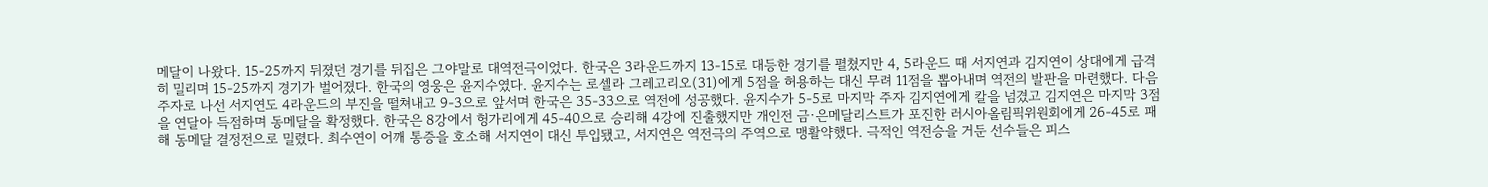메달이 나왔다. 15-25까지 뒤졌던 경기를 뒤집은 그야말로 대역전극이었다. 한국은 3라운드까지 13-15로 대등한 경기를 펼쳤지만 4, 5라운드 때 서지연과 김지연이 상대에게 급격히 밀리며 15-25까지 경기가 벌어졌다. 한국의 영웅은 윤지수였다. 윤지수는 로셀라 그레고리오(31)에게 5점을 허용하는 대신 무려 11점을 뽑아내며 역전의 발판을 마련했다. 다음 주자로 나선 서지연도 4라운드의 부진을 떨쳐내고 9-3으로 앞서며 한국은 35-33으로 역전에 성공했다. 윤지수가 5-5로 마지막 주자 김지연에게 칼을 넘겼고 김지연은 마지막 3점을 연달아 득점하며 동메달을 확정했다. 한국은 8강에서 헝가리에게 45-40으로 승리해 4강에 진출했지만 개인전 금·은메달리스트가 포진한 러시아올림픽위원회에게 26-45로 패해 동메달 결정전으로 밀렸다. 최수연이 어깨 통증을 호소해 서지연이 대신 투입됐고, 서지연은 역전극의 주역으로 맹활약했다. 극적인 역전승을 거둔 선수들은 피스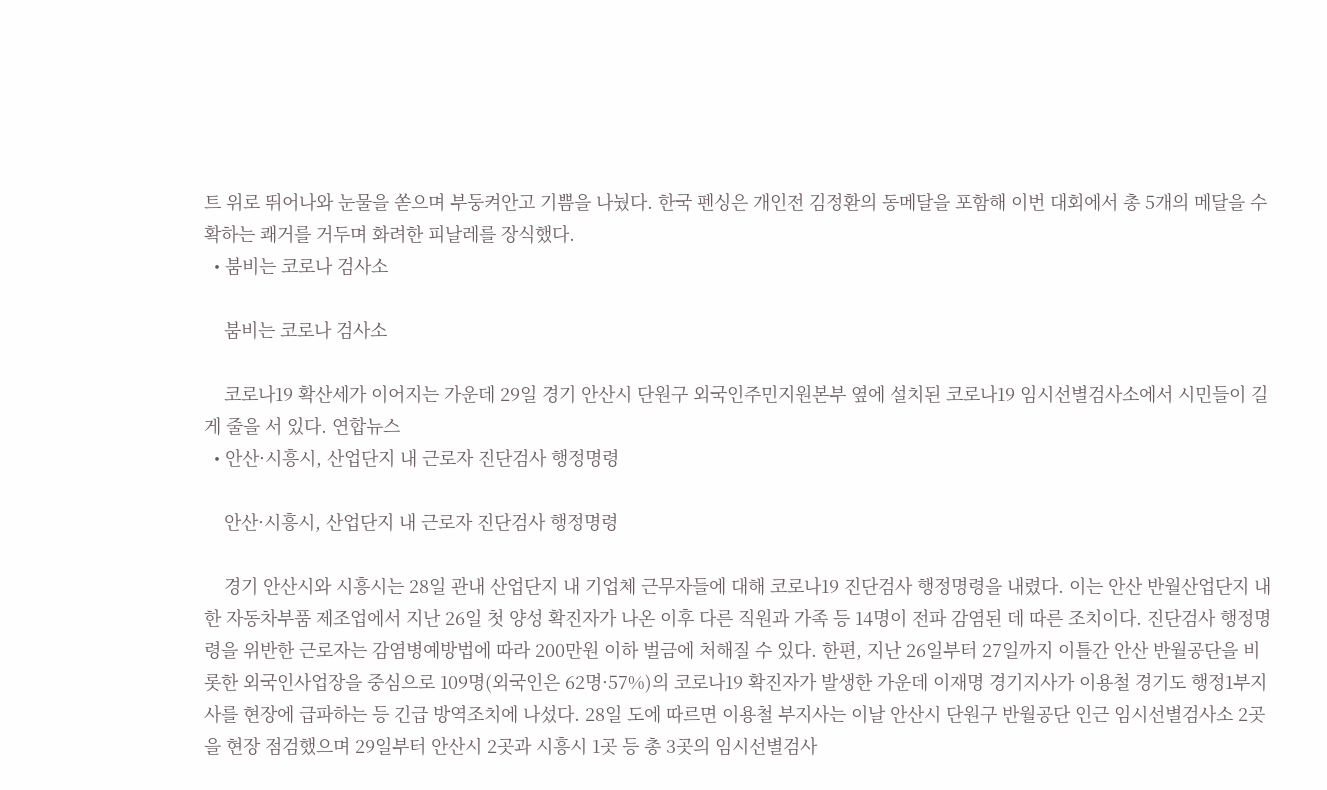트 위로 뛰어나와 눈물을 쏟으며 부둥켜안고 기쁨을 나눴다. 한국 펜싱은 개인전 김정환의 동메달을 포함해 이번 대회에서 총 5개의 메달을 수확하는 쾌거를 거두며 화려한 피날레를 장식했다.
  • 붐비는 코로나 검사소

    붐비는 코로나 검사소

    코로나19 확산세가 이어지는 가운데 29일 경기 안산시 단원구 외국인주민지원본부 옆에 설치된 코로나19 임시선별검사소에서 시민들이 길게 줄을 서 있다. 연합뉴스
  • 안산·시흥시, 산업단지 내 근로자 진단검사 행정명령

    안산·시흥시, 산업단지 내 근로자 진단검사 행정명령

    경기 안산시와 시흥시는 28일 관내 산업단지 내 기업체 근무자들에 대해 코로나19 진단검사 행정명령을 내렸다. 이는 안산 반월산업단지 내 한 자동차부품 제조업에서 지난 26일 첫 양성 확진자가 나온 이후 다른 직원과 가족 등 14명이 전파 감염된 데 따른 조치이다. 진단검사 행정명령을 위반한 근로자는 감염병예방법에 따라 200만원 이하 벌금에 처해질 수 있다. 한편, 지난 26일부터 27일까지 이틀간 안산 반월공단을 비롯한 외국인사업장을 중심으로 109명(외국인은 62명·57%)의 코로나19 확진자가 발생한 가운데 이재명 경기지사가 이용철 경기도 행정1부지사를 현장에 급파하는 등 긴급 방역조치에 나섰다. 28일 도에 따르면 이용철 부지사는 이날 안산시 단원구 반월공단 인근 임시선별검사소 2곳을 현장 점검했으며 29일부터 안산시 2곳과 시흥시 1곳 등 총 3곳의 임시선별검사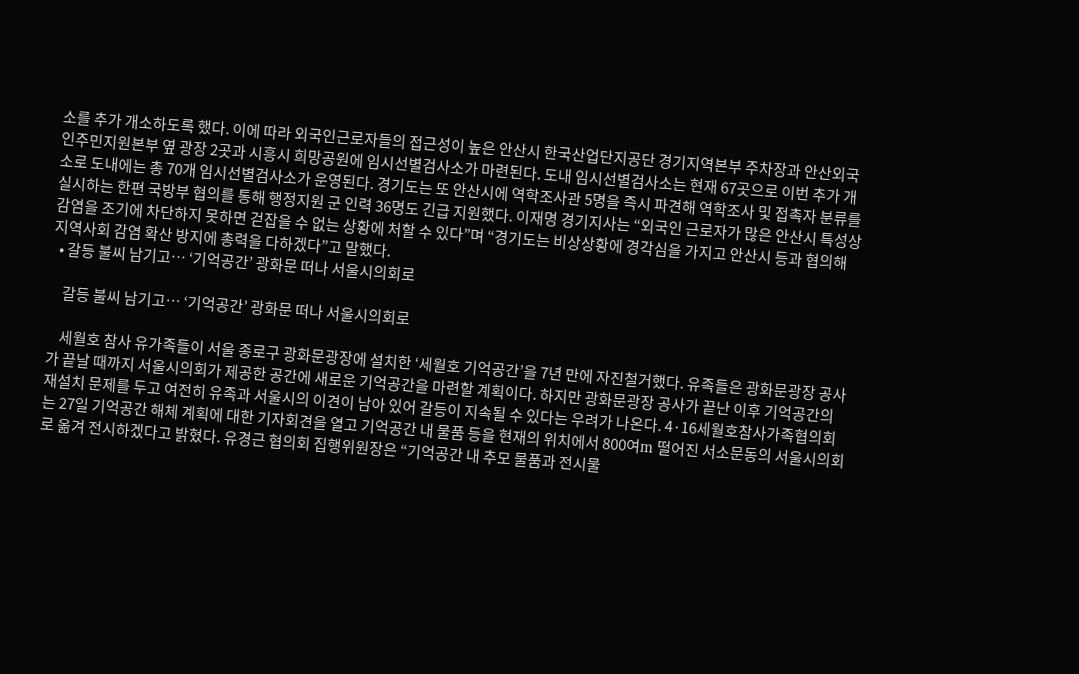소를 추가 개소하도록 했다. 이에 따라 외국인근로자들의 접근성이 높은 안산시 한국산업단지공단 경기지역본부 주차장과 안산외국인주민지원본부 옆 광장 2곳과 시흥시 희망공원에 임시선별검사소가 마련된다. 도내 임시선별검사소는 현재 67곳으로 이번 추가 개소로 도내에는 총 70개 임시선별검사소가 운영된다. 경기도는 또 안산시에 역학조사관 5명을 즉시 파견해 역학조사 및 접촉자 분류를 실시하는 한편 국방부 협의를 통해 행정지원 군 인력 36명도 긴급 지원했다. 이재명 경기지사는 “외국인 근로자가 많은 안산시 특성상 감염을 조기에 차단하지 못하면 걷잡을 수 없는 상황에 처할 수 있다”며 “경기도는 비상상황에 경각심을 가지고 안산시 등과 협의해 지역사회 감염 확산 방지에 총력을 다하겠다”고 말했다.
  • 갈등 불씨 남기고… ‘기억공간’ 광화문 떠나 서울시의회로

    갈등 불씨 남기고… ‘기억공간’ 광화문 떠나 서울시의회로

    세월호 참사 유가족들이 서울 종로구 광화문광장에 설치한 ‘세월호 기억공간’을 7년 만에 자진철거했다. 유족들은 광화문광장 공사가 끝날 때까지 서울시의회가 제공한 공간에 새로운 기억공간을 마련할 계획이다. 하지만 광화문광장 공사가 끝난 이후 기억공간의 재설치 문제를 두고 여전히 유족과 서울시의 이견이 남아 있어 갈등이 지속될 수 있다는 우려가 나온다. 4·16세월호참사가족협의회는 27일 기억공간 해체 계획에 대한 기자회견을 열고 기억공간 내 물품 등을 현재의 위치에서 800여m 떨어진 서소문동의 서울시의회로 옮겨 전시하겠다고 밝혔다. 유경근 협의회 집행위원장은 “기억공간 내 추모 물품과 전시물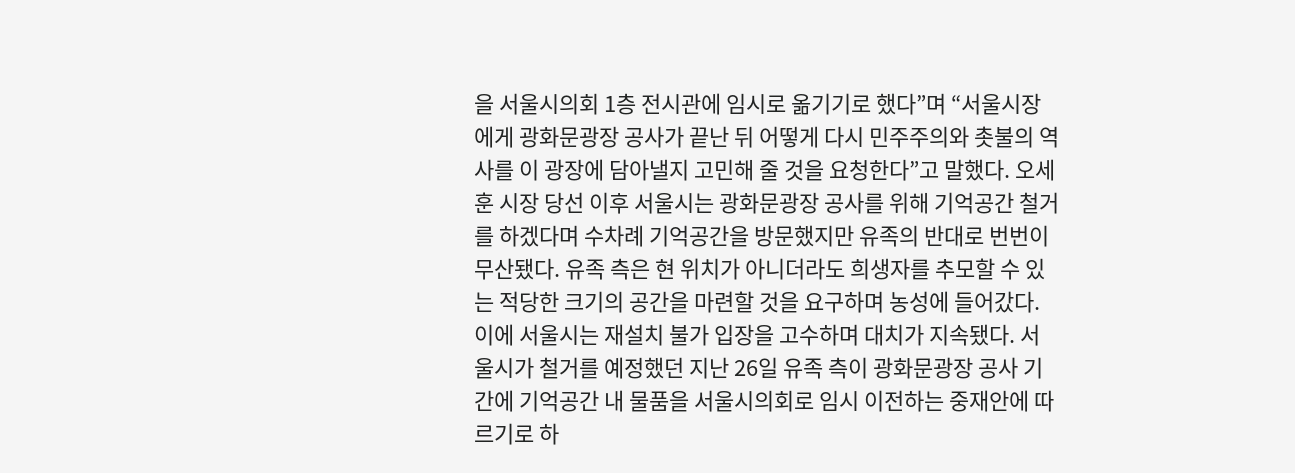을 서울시의회 1층 전시관에 임시로 옮기기로 했다”며 “서울시장에게 광화문광장 공사가 끝난 뒤 어떻게 다시 민주주의와 촛불의 역사를 이 광장에 담아낼지 고민해 줄 것을 요청한다”고 말했다. 오세훈 시장 당선 이후 서울시는 광화문광장 공사를 위해 기억공간 철거를 하겠다며 수차례 기억공간을 방문했지만 유족의 반대로 번번이 무산됐다. 유족 측은 현 위치가 아니더라도 희생자를 추모할 수 있는 적당한 크기의 공간을 마련할 것을 요구하며 농성에 들어갔다. 이에 서울시는 재설치 불가 입장을 고수하며 대치가 지속됐다. 서울시가 철거를 예정했던 지난 26일 유족 측이 광화문광장 공사 기간에 기억공간 내 물품을 서울시의회로 임시 이전하는 중재안에 따르기로 하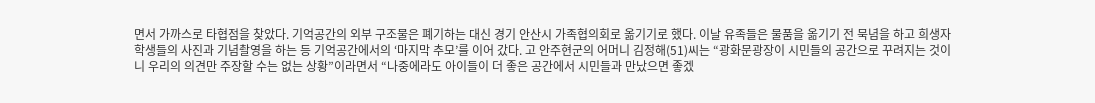면서 가까스로 타협점을 찾았다. 기억공간의 외부 구조물은 폐기하는 대신 경기 안산시 가족협의회로 옮기기로 했다. 이날 유족들은 물품을 옮기기 전 묵념을 하고 희생자 학생들의 사진과 기념촬영을 하는 등 기억공간에서의 ‘마지막 추모’를 이어 갔다. 고 안주현군의 어머니 김정해(51)씨는 “광화문광장이 시민들의 공간으로 꾸려지는 것이니 우리의 의견만 주장할 수는 없는 상황”이라면서 “나중에라도 아이들이 더 좋은 공간에서 시민들과 만났으면 좋겠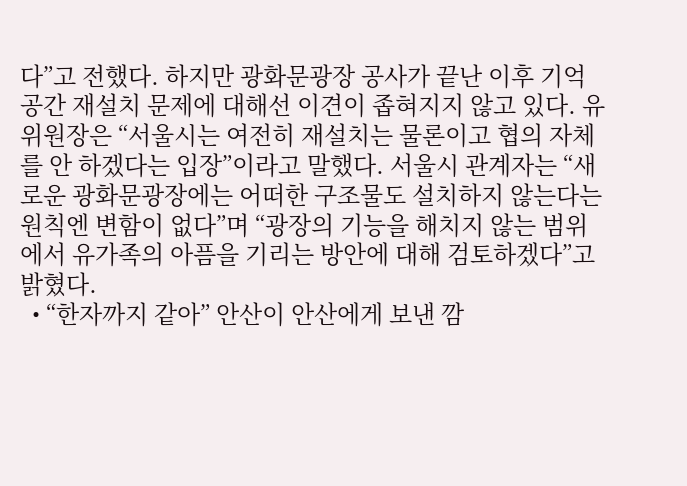다”고 전했다. 하지만 광화문광장 공사가 끝난 이후 기억공간 재설치 문제에 대해선 이견이 좁혀지지 않고 있다. 유 위원장은 “서울시는 여전히 재설치는 물론이고 협의 자체를 안 하겠다는 입장”이라고 말했다. 서울시 관계자는 “새로운 광화문광장에는 어떠한 구조물도 설치하지 않는다는 원칙엔 변함이 없다”며 “광장의 기능을 해치지 않는 범위에서 유가족의 아픔을 기리는 방안에 대해 검토하겠다”고 밝혔다.
  • “한자까지 같아” 안산이 안산에게 보낸 깜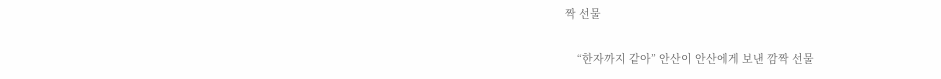짝 선물

    “한자까지 같아” 안산이 안산에게 보낸 깜짝 선물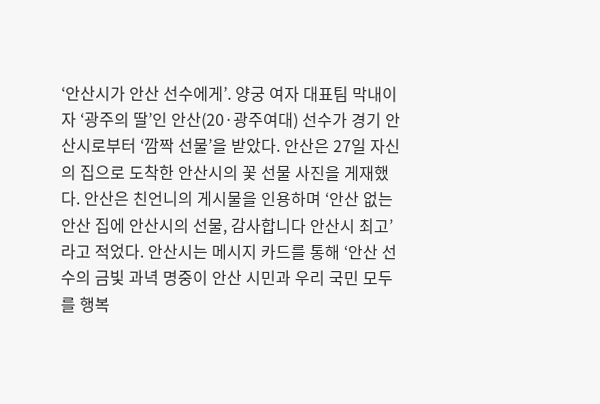‘안산시가 안산 선수에게’. 양궁 여자 대표팀 막내이자 ‘광주의 딸’인 안산(20·광주여대) 선수가 경기 안산시로부터 ‘깜짝 선물’을 받았다. 안산은 27일 자신의 집으로 도착한 안산시의 꽃 선물 사진을 게재했다. 안산은 친언니의 게시물을 인용하며 ‘안산 없는 안산 집에 안산시의 선물, 감사합니다 안산시 최고’라고 적었다. 안산시는 메시지 카드를 통해 ‘안산 선수의 금빛 과녁 명중이 안산 시민과 우리 국민 모두를 행복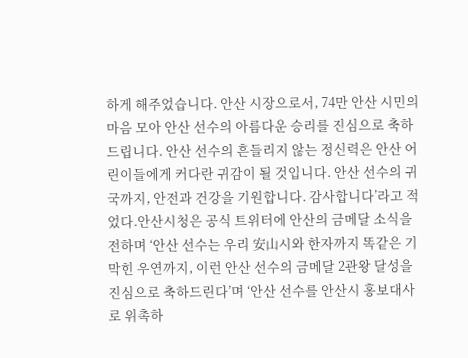하게 해주었습니다. 안산 시장으로서, 74만 안산 시민의 마음 모아 안산 선수의 아름다운 승리를 진심으로 축하드립니다. 안산 선수의 흔들리지 않는 정신력은 안산 어린이들에게 커다란 귀감이 될 것입니다. 안산 선수의 귀국까지, 안전과 건강을 기원합니다. 감사합니다’라고 적었다.안산시청은 공식 트위터에 안산의 금메달 소식을 전하며 ‘안산 선수는 우리 安山시와 한자까지 똑같은 기막힌 우연까지, 이런 안산 선수의 금메달 2관왕 달성을 진심으로 축하드린다’며 ‘안산 선수를 안산시 홍보대사로 위촉하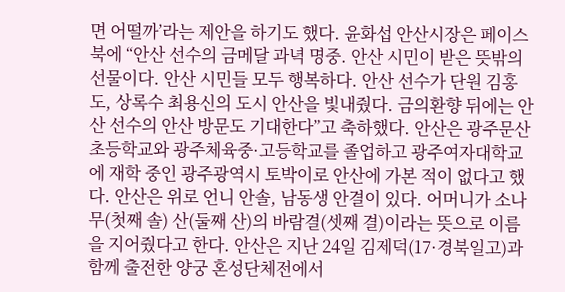면 어떨까’라는 제안을 하기도 했다. 윤화섭 안산시장은 페이스북에 “안산 선수의 금메달 과녁 명중. 안산 시민이 받은 뜻밖의 선물이다. 안산 시민들 모두 행복하다. 안산 선수가 단원 김홍도, 상록수 최용신의 도시 안산을 빛내줬다. 금의환향 뒤에는 안산 선수의 안산 방문도 기대한다”고 축하했다. 안산은 광주문산초등학교와 광주체육중·고등학교를 졸업하고 광주여자대학교에 재학 중인 광주광역시 토박이로 안산에 가본 적이 없다고 했다. 안산은 위로 언니 안솔, 남동생 안결이 있다. 어머니가 소나무(첫째 솔) 산(둘째 산)의 바람결(셋째 결)이라는 뜻으로 이름을 지어줬다고 한다. 안산은 지난 24일 김제덕(17·경북일고)과 함께 출전한 양궁 혼성단체전에서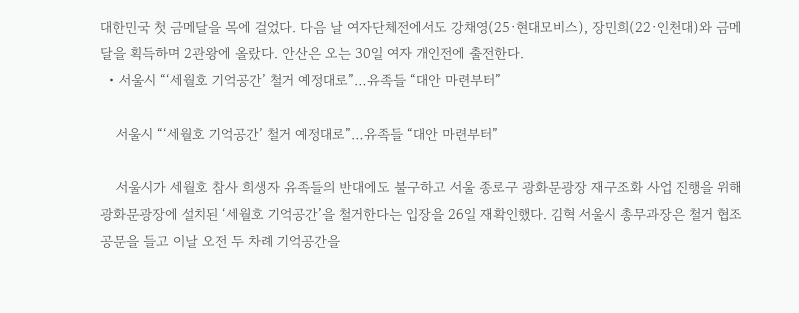대한민국 첫 금메달을 목에 걸었다. 다음 날 여자단체전에서도 강채영(25·현대모비스), 장민희(22·인천대)와 금메달을 획득하며 2관왕에 올랐다. 안산은 오는 30일 여자 개인전에 출전한다.
  • 서울시 “‘세월호 기억공간’ 철거 예정대로”…유족들 “대안 마련부터”

    서울시 “‘세월호 기억공간’ 철거 예정대로”…유족들 “대안 마련부터”

    서울시가 세월호 참사 희생자 유족들의 반대에도 불구하고 서울 종로구 광화문광장 재구조화 사업 진행을 위해 광화문광장에 설치된 ‘세월호 기억공간’을 철거한다는 입장을 26일 재확인했다. 김혁 서울시 총무과장은 철거 협조 공문을 들고 이날 오전 두 차례 기억공간을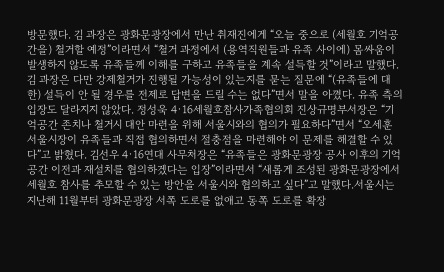방문했다. 김 과장은 광화문광장에서 만난 취재진에게 “오늘 중으로 (세월호 기억공간을) 철거할 예정”이라면서 “철거 과정에서 (용역직원들과 유족 사이에) 몸싸움이 발생하지 않도록 유족들께 이해를 구하고 유족들을 계속 설득할 것”이라고 말했다. 김 과장은 다만 강제철거가 진행될 가능성이 있는지를 묻는 질문에 “(유족들에 대한) 설득이 안 될 경우를 전제로 답변을 드릴 수는 없다”면서 말을 아꼈다. 유족 측의 입장도 달라지지 않았다. 정성욱 4·16세월호참사가족협의회 진상규명부서장은 “기억공간 존치나 철거시 대안 마련을 위해 서울시와의 협의가 필요하다”면서 “오세훈 서울시장이 유족들과 직접 협의하면서 절충점을 마련해야 이 문제를 해결할 수 있다”고 밝혔다. 김선우 4·16연대 사무처장은 “유족들은 광화문광장 공사 이후의 기억공간 이전과 재설치를 협의하겠다는 입장”이라면서 “새롭게 조성된 광화문광장에서 세월호 참사를 추모할 수 있는 방안을 서울시와 협의하고 싶다”고 말했다.서울시는 지난해 11월부터 광화문광장 서쪽 도로를 없애고 동쪽 도로를 확장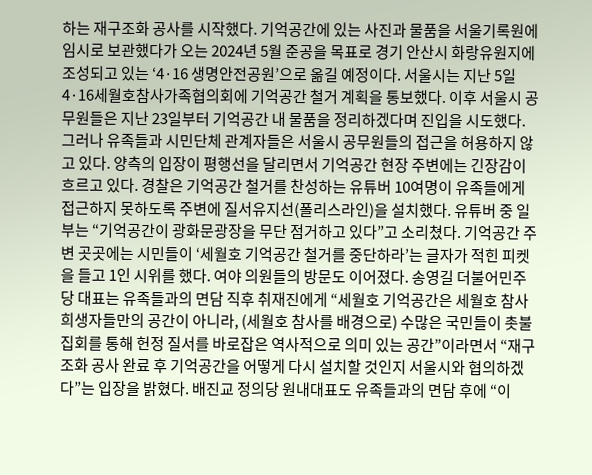하는 재구조화 공사를 시작했다. 기억공간에 있는 사진과 물품을 서울기록원에 임시로 보관했다가 오는 2024년 5월 준공을 목표로 경기 안산시 화랑유원지에 조성되고 있는 ‘4·16 생명안전공원’으로 옮길 예정이다. 서울시는 지난 5일 4·16세월호참사가족협의회에 기억공간 철거 계획을 통보했다. 이후 서울시 공무원들은 지난 23일부터 기억공간 내 물품을 정리하겠다며 진입을 시도했다. 그러나 유족들과 시민단체 관계자들은 서울시 공무원들의 접근을 허용하지 않고 있다. 양측의 입장이 평행선을 달리면서 기억공간 현장 주변에는 긴장감이 흐르고 있다. 경찰은 기억공간 철거를 찬성하는 유튜버 10여명이 유족들에게 접근하지 못하도록 주변에 질서유지선(폴리스라인)을 설치했다. 유튜버 중 일부는 “기억공간이 광화문광장을 무단 점거하고 있다”고 소리쳤다. 기억공간 주변 곳곳에는 시민들이 ‘세월호 기억공간 철거를 중단하라’는 글자가 적힌 피켓을 들고 1인 시위를 했다. 여야 의원들의 방문도 이어졌다. 송영길 더불어민주당 대표는 유족들과의 면담 직후 취재진에게 “세월호 기억공간은 세월호 참사 희생자들만의 공간이 아니라, (세월호 참사를 배경으로) 수많은 국민들이 촛불집회를 통해 헌정 질서를 바로잡은 역사적으로 의미 있는 공간”이라면서 “재구조화 공사 완료 후 기억공간을 어떻게 다시 설치할 것인지 서울시와 협의하겠다”는 입장을 밝혔다. 배진교 정의당 원내대표도 유족들과의 면담 후에 “이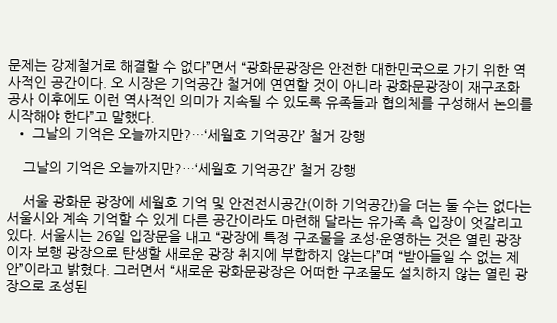문제는 강제철거로 해결할 수 없다”면서 “광화문광장은 안전한 대한민국으로 가기 위한 역사적인 공간이다. 오 시장은 기억공간 철거에 연연할 것이 아니라 광화문광장이 재구조화 공사 이후에도 이런 역사적인 의미가 지속될 수 있도록 유족들과 협의체를 구성해서 논의를 시작해야 한다”고 말했다.
  • 그날의 기억은 오늘까지만?…‘세월호 기억공간’ 철거 강행

    그날의 기억은 오늘까지만?…‘세월호 기억공간’ 철거 강행

    서울 광화문 광장에 세월호 기억 및 안전전시공간(이하 기억공간)을 더는 둘 수는 없다는 서울시와 계속 기억할 수 있게 다른 공간이라도 마련해 달라는 유가족 측 입장이 엇갈리고 있다. 서울시는 26일 입장문을 내고 “광장에 특정 구조물을 조성·운영하는 것은 열린 광장이자 보행 광장으로 탄생할 새로운 광장 취지에 부합하지 않는다”며 “받아들일 수 없는 제안”이라고 밝혔다. 그러면서 “새로운 광화문광장은 어떠한 구조물도 설치하지 않는 열린 광장으로 조성된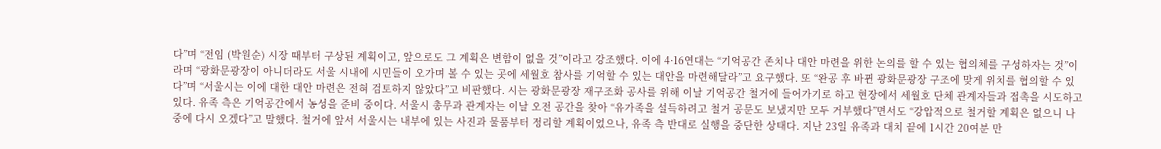다”며 “전임 (박원순) 시장 때부터 구상된 계획이고, 앞으로도 그 계획은 변함이 없을 것”이라고 강조했다. 이에 4·16연대는 “기억공간 존치나 대안 마련을 위한 논의를 할 수 있는 협의체를 구성하자는 것”이라며 “광화문광장이 아니더라도 서울 시내에 시민들이 오가며 볼 수 있는 곳에 세월호 참사를 기억할 수 있는 대안을 마련해달라”고 요구했다. 또 “완공 후 바뀐 광화문광장 구조에 맞게 위치를 협의할 수 있다”며 “서울시는 이에 대한 대안 마련은 전혀 검토하지 않았다”고 비판했다. 시는 광화문광장 재구조화 공사를 위해 이날 기억공간 철거에 들어가기로 하고 현장에서 세월호 단체 관계자들과 접촉을 시도하고 있다. 유족 측은 기억공간에서 농성을 준비 중이다. 서울시 총무과 관계자는 이날 오전 공간을 찾아 “유가족을 설득하려고 철거 공문도 보냈지만 모두 거부했다”면서도 “강압적으로 철거할 계획은 없으니 나중에 다시 오겠다”고 말했다. 철거에 앞서 서울시는 내부에 있는 사진과 물품부터 정리할 계획이었으나, 유족 측 반대로 실행을 중단한 상태다. 지난 23일 유족과 대치 끝에 1시간 20여분 만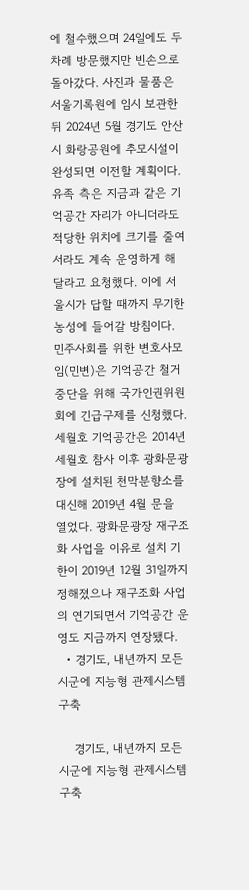에 철수했으며 24일에도 두 차례 방문했지만 빈손으로 돌아갔다. 사진과 물품은 서울기록원에 임시 보관한 뒤 2024년 5월 경기도 안산시 화랑공원에 추모시설이 완성되면 이전할 계획이다.유족 측은 지금과 같은 기억공간 자리가 아니더라도 적당한 위치에 크기를 줄여서라도 계속 운영하게 해달라고 요청했다. 이에 서울시가 답할 때까지 무기한 농성에 들어갈 방침이다. 민주사회를 위한 변호사모임(민변)은 기억공간 철거 중단을 위해 국가인권위원회에 긴급구제를 신청했다. 세월호 기억공간은 2014년 세월호 참사 이후 광화문광장에 설치된 천막분향소를 대신해 2019년 4월 문을 열었다. 광화문광장 재구조화 사업을 이유로 설치 기한이 2019년 12월 31일까지 정해졌으나 재구조화 사업의 연기되면서 기억공간 운영도 지금까지 연장됐다.
  • 경기도, 내년까지 모든 시군에 지능형 관제시스템 구축

    경기도, 내년까지 모든 시군에 지능형 관제시스템 구축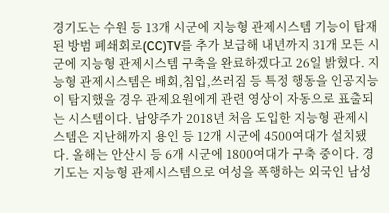경기도는 수원 등 13개 시군에 지능형 관제시스템 기능이 탑재된 방범 폐쇄회로(CC)TV를 추가 보급해 내년까지 31개 모든 시군에 지능형 관제시스템 구축을 완료하겠다고 26일 밝혔다. 지능형 관제시스템은 배회,침입,쓰러짐 등 특정 행동을 인공지능이 탐지했을 경우 관제요원에게 관련 영상이 자동으로 표출되는 시스템이다. 남양주가 2018년 처음 도입한 지능형 관제시스템은 지난해까지 용인 등 12개 시군에 4500여대가 설치됐다. 올해는 안산시 등 6개 시군에 1800여대가 구축 중이다. 경기도는 지능형 관제시스템으로 여성을 폭행하는 외국인 남성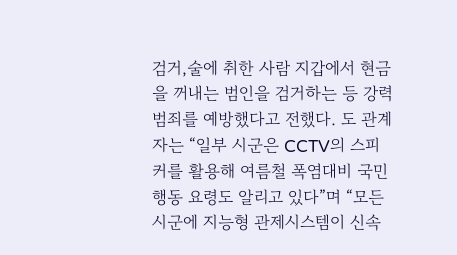검거,술에 취한 사람 지갑에서 현금을 꺼내는 범인을 검거하는 등 강력 범죄를 예방했다고 전했다. 도 관계자는 “일부 시군은 CCTV의 스피커를 활용해 여름철 폭염대비 국민 행동 요령도 알리고 있다”며 “모든 시군에 지능형 관제시스템이 신속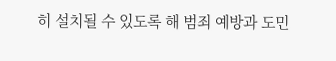히 설치될 수 있도록 해 범죄 예방과 도민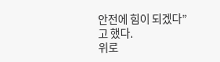안전에 힘이 되겠다”고 했다.
위로